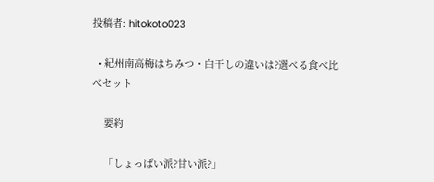投稿者: hitokoto023

  • 紀州南高梅はちみつ・白干しの違いは?選べる食べ比べセット

    要約

    「しょっぱい派?甘い派?」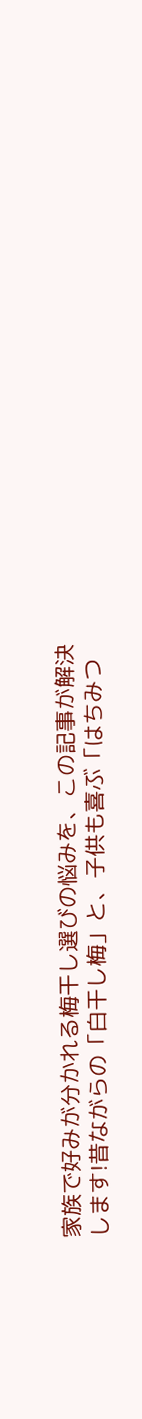家族で好みが分かれる梅干し選びの悩みを、この記事が解決します!昔ながらの「白干し梅」と、子供も喜ぶ「はちみつ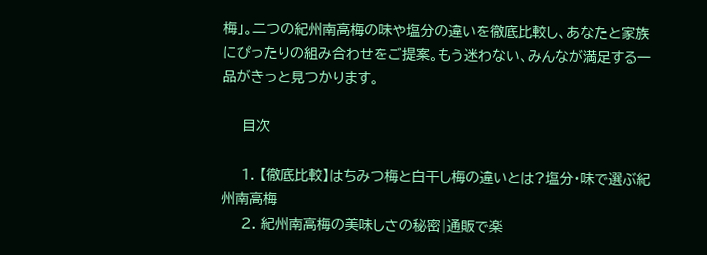梅」。二つの紀州南高梅の味や塩分の違いを徹底比較し、あなたと家族にぴったりの組み合わせをご提案。もう迷わない、みんなが満足する一品がきっと見つかります。

    目次

    1. 【徹底比較】はちみつ梅と白干し梅の違いとは?塩分・味で選ぶ紀州南高梅
    2. 紀州南高梅の美味しさの秘密|通販で楽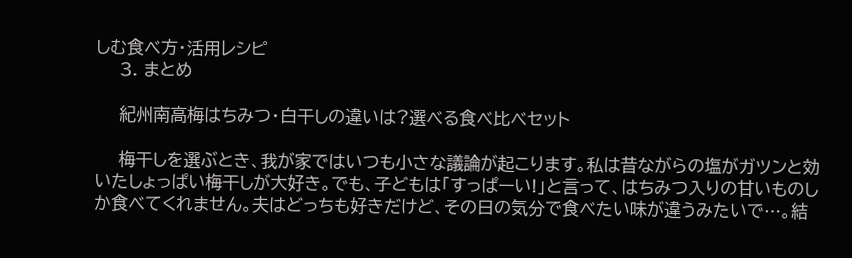しむ食べ方・活用レシピ
    3. まとめ

    紀州南高梅はちみつ・白干しの違いは?選べる食べ比べセット

    梅干しを選ぶとき、我が家ではいつも小さな議論が起こります。私は昔ながらの塩がガツンと効いたしょっぱい梅干しが大好き。でも、子どもは「すっぱーい!」と言って、はちみつ入りの甘いものしか食べてくれません。夫はどっちも好きだけど、その日の気分で食べたい味が違うみたいで…。結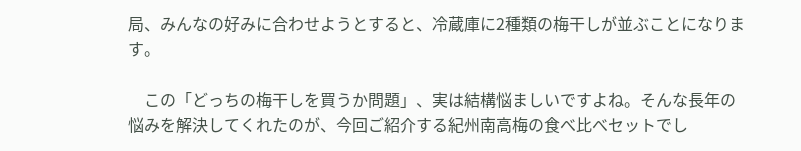局、みんなの好みに合わせようとすると、冷蔵庫に2種類の梅干しが並ぶことになります。

    この「どっちの梅干しを買うか問題」、実は結構悩ましいですよね。そんな長年の悩みを解決してくれたのが、今回ご紹介する紀州南高梅の食べ比べセットでし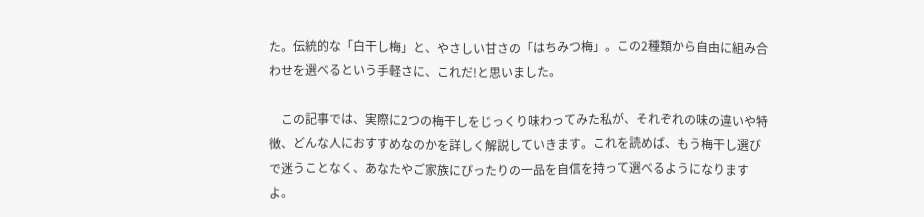た。伝統的な「白干し梅」と、やさしい甘さの「はちみつ梅」。この2種類から自由に組み合わせを選べるという手軽さに、これだ!と思いました。

    この記事では、実際に2つの梅干しをじっくり味わってみた私が、それぞれの味の違いや特徴、どんな人におすすめなのかを詳しく解説していきます。これを読めば、もう梅干し選びで迷うことなく、あなたやご家族にぴったりの一品を自信を持って選べるようになりますよ。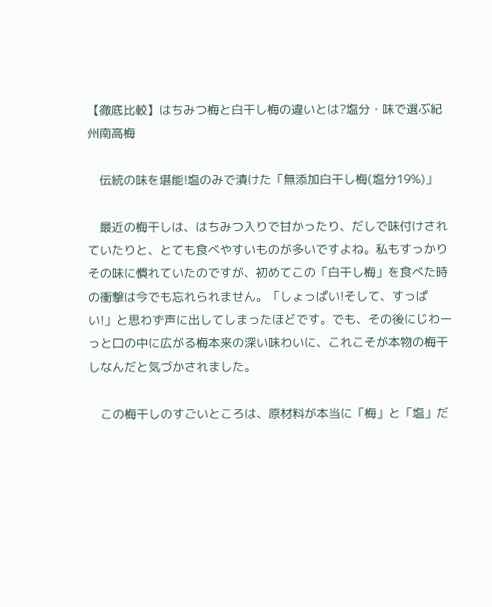【徹底比較】はちみつ梅と白干し梅の違いとは?塩分・味で選ぶ紀州南高梅

    伝統の味を堪能!塩のみで漬けた「無添加白干し梅(塩分19%)」

    最近の梅干しは、はちみつ入りで甘かったり、だしで味付けされていたりと、とても食べやすいものが多いですよね。私もすっかりその味に慣れていたのですが、初めてこの「白干し梅」を食べた時の衝撃は今でも忘れられません。「しょっぱい!そして、すっぱい!」と思わず声に出してしまったほどです。でも、その後にじわーっと口の中に広がる梅本来の深い味わいに、これこそが本物の梅干しなんだと気づかされました。

    この梅干しのすごいところは、原材料が本当に「梅」と「塩」だ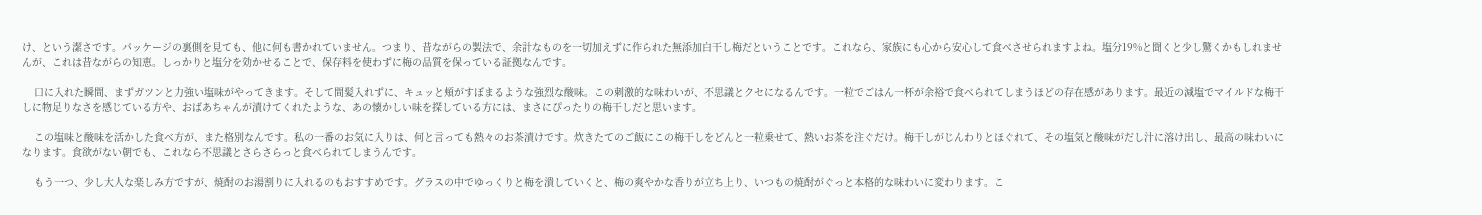け、という潔さです。パッケージの裏側を見ても、他に何も書かれていません。つまり、昔ながらの製法で、余計なものを一切加えずに作られた無添加白干し梅だということです。これなら、家族にも心から安心して食べさせられますよね。塩分19%と聞くと少し驚くかもしれませんが、これは昔ながらの知恵。しっかりと塩分を効かせることで、保存料を使わずに梅の品質を保っている証拠なんです。

    口に入れた瞬間、まずガツンと力強い塩味がやってきます。そして間髪入れずに、キュッと頬がすぼまるような強烈な酸味。この刺激的な味わいが、不思議とクセになるんです。一粒でごはん一杯が余裕で食べられてしまうほどの存在感があります。最近の減塩でマイルドな梅干しに物足りなさを感じている方や、おばあちゃんが漬けてくれたような、あの懐かしい味を探している方には、まさにぴったりの梅干しだと思います。

    この塩味と酸味を活かした食べ方が、また格別なんです。私の一番のお気に入りは、何と言っても熱々のお茶漬けです。炊きたてのご飯にこの梅干しをどんと一粒乗せて、熱いお茶を注ぐだけ。梅干しがじんわりとほぐれて、その塩気と酸味がだし汁に溶け出し、最高の味わいになります。食欲がない朝でも、これなら不思議とさらさらっと食べられてしまうんです。

    もう一つ、少し大人な楽しみ方ですが、焼酎のお湯割りに入れるのもおすすめです。グラスの中でゆっくりと梅を潰していくと、梅の爽やかな香りが立ち上り、いつもの焼酎がぐっと本格的な味わいに変わります。こ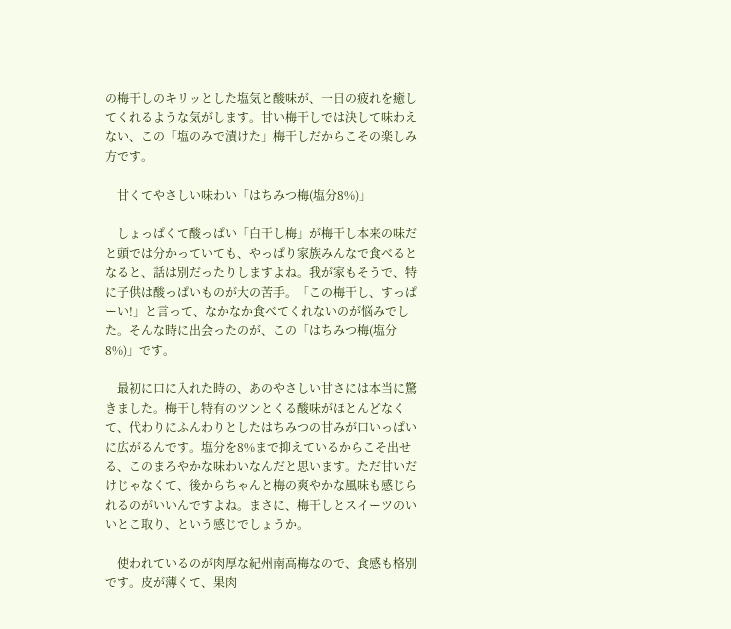の梅干しのキリッとした塩気と酸味が、一日の疲れを癒してくれるような気がします。甘い梅干しでは決して味わえない、この「塩のみで漬けた」梅干しだからこその楽しみ方です。

    甘くてやさしい味わい「はちみつ梅(塩分8%)」

    しょっぱくて酸っぱい「白干し梅」が梅干し本来の味だと頭では分かっていても、やっぱり家族みんなで食べるとなると、話は別だったりしますよね。我が家もそうで、特に子供は酸っぱいものが大の苦手。「この梅干し、すっぱーい!」と言って、なかなか食べてくれないのが悩みでした。そんな時に出会ったのが、この「はちみつ梅(塩分8%)」です。

    最初に口に入れた時の、あのやさしい甘さには本当に驚きました。梅干し特有のツンとくる酸味がほとんどなくて、代わりにふんわりとしたはちみつの甘みが口いっぱいに広がるんです。塩分を8%まで抑えているからこそ出せる、このまろやかな味わいなんだと思います。ただ甘いだけじゃなくて、後からちゃんと梅の爽やかな風味も感じられるのがいいんですよね。まさに、梅干しとスイーツのいいとこ取り、という感じでしょうか。

    使われているのが肉厚な紀州南高梅なので、食感も格別です。皮が薄くて、果肉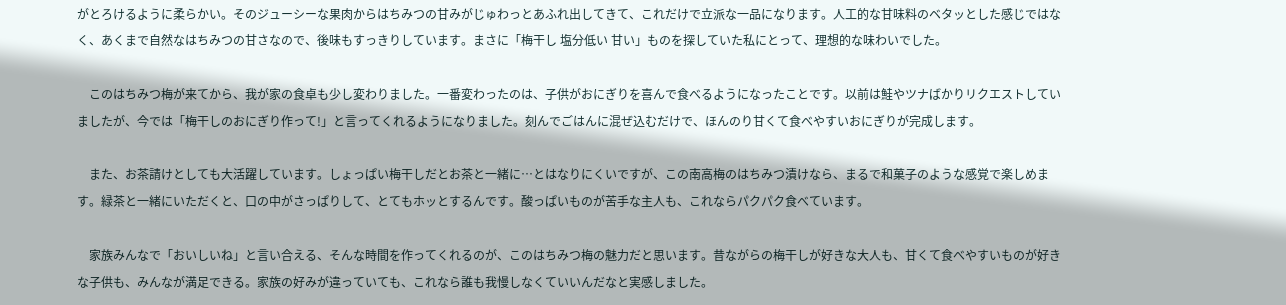がとろけるように柔らかい。そのジューシーな果肉からはちみつの甘みがじゅわっとあふれ出してきて、これだけで立派な一品になります。人工的な甘味料のベタッとした感じではなく、あくまで自然なはちみつの甘さなので、後味もすっきりしています。まさに「梅干し 塩分低い 甘い」ものを探していた私にとって、理想的な味わいでした。

    このはちみつ梅が来てから、我が家の食卓も少し変わりました。一番変わったのは、子供がおにぎりを喜んで食べるようになったことです。以前は鮭やツナばかりリクエストしていましたが、今では「梅干しのおにぎり作って!」と言ってくれるようになりました。刻んでごはんに混ぜ込むだけで、ほんのり甘くて食べやすいおにぎりが完成します。

    また、お茶請けとしても大活躍しています。しょっぱい梅干しだとお茶と一緒に…とはなりにくいですが、この南高梅のはちみつ漬けなら、まるで和菓子のような感覚で楽しめます。緑茶と一緒にいただくと、口の中がさっぱりして、とてもホッとするんです。酸っぱいものが苦手な主人も、これならパクパク食べています。

    家族みんなで「おいしいね」と言い合える、そんな時間を作ってくれるのが、このはちみつ梅の魅力だと思います。昔ながらの梅干しが好きな大人も、甘くて食べやすいものが好きな子供も、みんなが満足できる。家族の好みが違っていても、これなら誰も我慢しなくていいんだなと実感しました。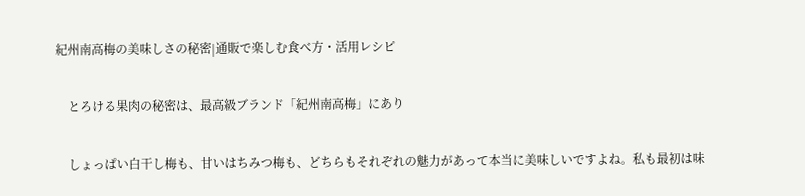紀州南高梅の美味しさの秘密|通販で楽しむ食べ方・活用レシピ

    とろける果肉の秘密は、最高級ブランド「紀州南高梅」にあり

    しょっぱい白干し梅も、甘いはちみつ梅も、どちらもそれぞれの魅力があって本当に美味しいですよね。私も最初は味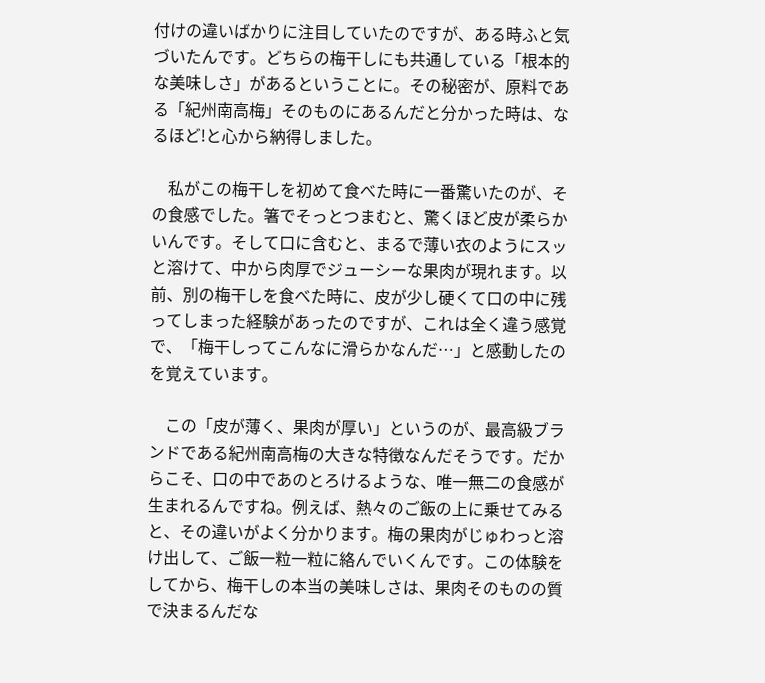付けの違いばかりに注目していたのですが、ある時ふと気づいたんです。どちらの梅干しにも共通している「根本的な美味しさ」があるということに。その秘密が、原料である「紀州南高梅」そのものにあるんだと分かった時は、なるほど!と心から納得しました。

    私がこの梅干しを初めて食べた時に一番驚いたのが、その食感でした。箸でそっとつまむと、驚くほど皮が柔らかいんです。そして口に含むと、まるで薄い衣のようにスッと溶けて、中から肉厚でジューシーな果肉が現れます。以前、別の梅干しを食べた時に、皮が少し硬くて口の中に残ってしまった経験があったのですが、これは全く違う感覚で、「梅干しってこんなに滑らかなんだ…」と感動したのを覚えています。

    この「皮が薄く、果肉が厚い」というのが、最高級ブランドである紀州南高梅の大きな特徴なんだそうです。だからこそ、口の中であのとろけるような、唯一無二の食感が生まれるんですね。例えば、熱々のご飯の上に乗せてみると、その違いがよく分かります。梅の果肉がじゅわっと溶け出して、ご飯一粒一粒に絡んでいくんです。この体験をしてから、梅干しの本当の美味しさは、果肉そのものの質で決まるんだな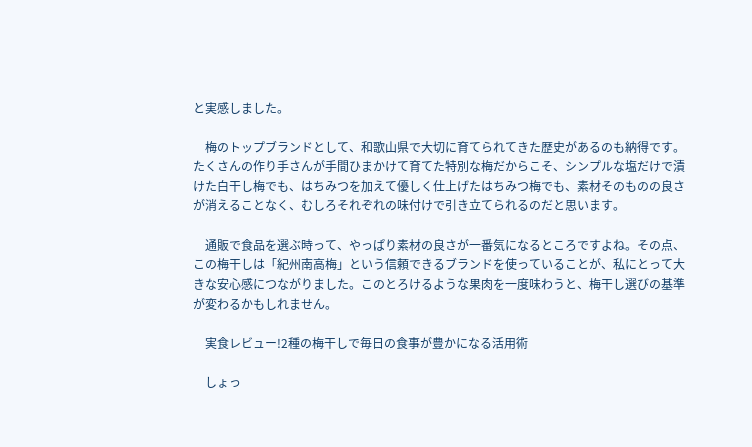と実感しました。

    梅のトップブランドとして、和歌山県で大切に育てられてきた歴史があるのも納得です。たくさんの作り手さんが手間ひまかけて育てた特別な梅だからこそ、シンプルな塩だけで漬けた白干し梅でも、はちみつを加えて優しく仕上げたはちみつ梅でも、素材そのものの良さが消えることなく、むしろそれぞれの味付けで引き立てられるのだと思います。

    通販で食品を選ぶ時って、やっぱり素材の良さが一番気になるところですよね。その点、この梅干しは「紀州南高梅」という信頼できるブランドを使っていることが、私にとって大きな安心感につながりました。このとろけるような果肉を一度味わうと、梅干し選びの基準が変わるかもしれません。

    実食レビュー!2種の梅干しで毎日の食事が豊かになる活用術

    しょっ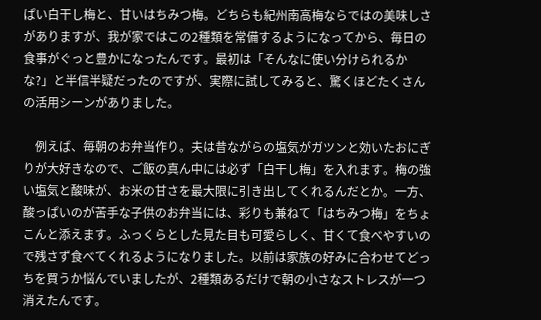ぱい白干し梅と、甘いはちみつ梅。どちらも紀州南高梅ならではの美味しさがありますが、我が家ではこの2種類を常備するようになってから、毎日の食事がぐっと豊かになったんです。最初は「そんなに使い分けられるかな?」と半信半疑だったのですが、実際に試してみると、驚くほどたくさんの活用シーンがありました。

    例えば、毎朝のお弁当作り。夫は昔ながらの塩気がガツンと効いたおにぎりが大好きなので、ご飯の真ん中には必ず「白干し梅」を入れます。梅の強い塩気と酸味が、お米の甘さを最大限に引き出してくれるんだとか。一方、酸っぱいのが苦手な子供のお弁当には、彩りも兼ねて「はちみつ梅」をちょこんと添えます。ふっくらとした見た目も可愛らしく、甘くて食べやすいので残さず食べてくれるようになりました。以前は家族の好みに合わせてどっちを買うか悩んでいましたが、2種類あるだけで朝の小さなストレスが一つ消えたんです。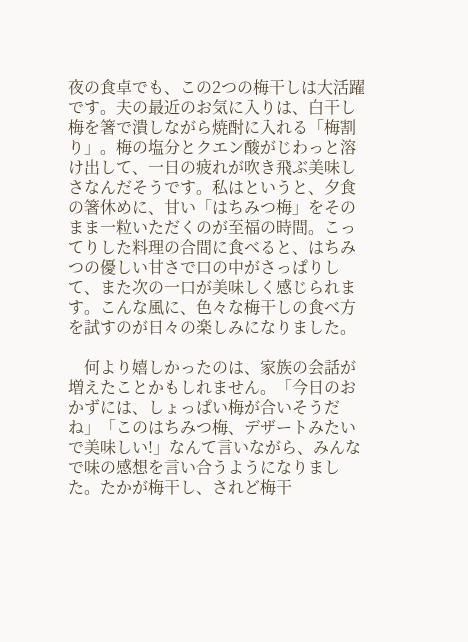夜の食卓でも、この2つの梅干しは大活躍です。夫の最近のお気に入りは、白干し梅を箸で潰しながら焼酎に入れる「梅割り」。梅の塩分とクエン酸がじわっと溶け出して、一日の疲れが吹き飛ぶ美味しさなんだそうです。私はというと、夕食の箸休めに、甘い「はちみつ梅」をそのまま一粒いただくのが至福の時間。こってりした料理の合間に食べると、はちみつの優しい甘さで口の中がさっぱりして、また次の一口が美味しく感じられます。こんな風に、色々な梅干しの食べ方を試すのが日々の楽しみになりました。

    何より嬉しかったのは、家族の会話が増えたことかもしれません。「今日のおかずには、しょっぱい梅が合いそうだね」「このはちみつ梅、デザートみたいで美味しい!」なんて言いながら、みんなで味の感想を言い合うようになりました。たかが梅干し、されど梅干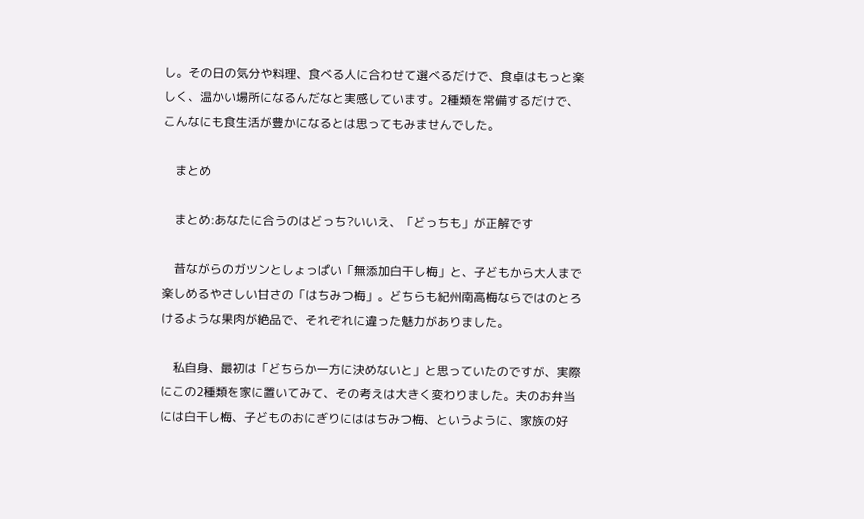し。その日の気分や料理、食べる人に合わせて選べるだけで、食卓はもっと楽しく、温かい場所になるんだなと実感しています。2種類を常備するだけで、こんなにも食生活が豊かになるとは思ってもみませんでした。

    まとめ

    まとめ:あなたに合うのはどっち?いいえ、「どっちも」が正解です

    昔ながらのガツンとしょっぱい「無添加白干し梅」と、子どもから大人まで楽しめるやさしい甘さの「はちみつ梅」。どちらも紀州南高梅ならではのとろけるような果肉が絶品で、それぞれに違った魅力がありました。

    私自身、最初は「どちらか一方に決めないと」と思っていたのですが、実際にこの2種類を家に置いてみて、その考えは大きく変わりました。夫のお弁当には白干し梅、子どものおにぎりにははちみつ梅、というように、家族の好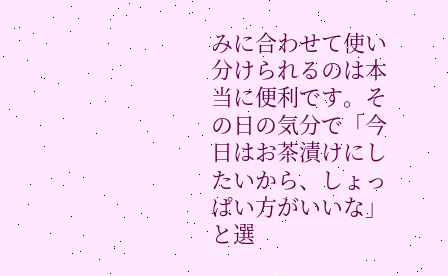みに合わせて使い分けられるのは本当に便利です。その日の気分で「今日はお茶漬けにしたいから、しょっぱい方がいいな」と選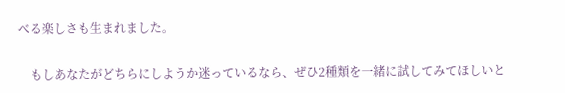べる楽しさも生まれました。

    もしあなたがどちらにしようか迷っているなら、ぜひ2種類を一緒に試してみてほしいと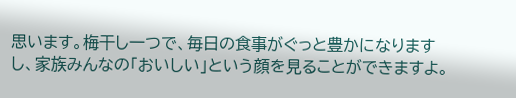思います。梅干し一つで、毎日の食事がぐっと豊かになりますし、家族みんなの「おいしい」という顔を見ることができますよ。